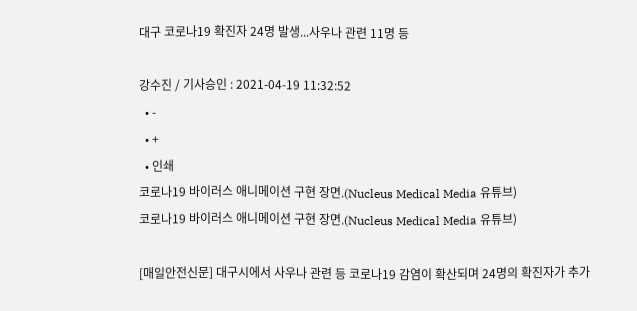대구 코로나19 확진자 24명 발생...사우나 관련 11명 등

강수진 / 기사승인 : 2021-04-19 11:32:52
  • -
  • +
  • 인쇄
코로나19 바이러스 애니메이션 구현 장면.(Nucleus Medical Media 유튜브)
코로나19 바이러스 애니메이션 구현 장면.(Nucleus Medical Media 유튜브)

[매일안전신문] 대구시에서 사우나 관련 등 코로나19 감염이 확산되며 24명의 확진자가 추가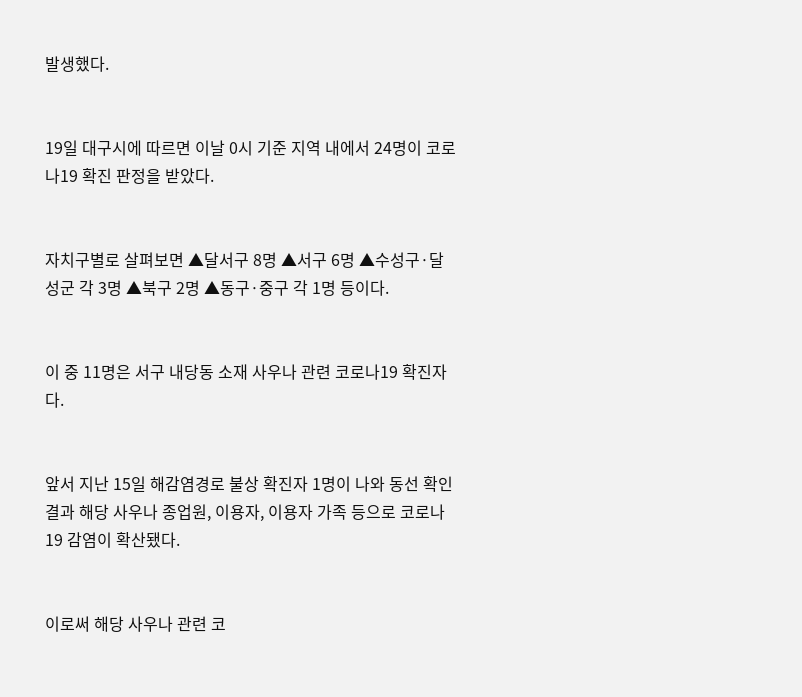발생했다.


19일 대구시에 따르면 이날 0시 기준 지역 내에서 24명이 코로나19 확진 판정을 받았다.


자치구별로 살펴보면 ▲달서구 8명 ▲서구 6명 ▲수성구·달성군 각 3명 ▲북구 2명 ▲동구·중구 각 1명 등이다.


이 중 11명은 서구 내당동 소재 사우나 관련 코로나19 확진자다.


앞서 지난 15일 해감염경로 불상 확진자 1명이 나와 동선 확인 결과 해당 사우나 종업원, 이용자, 이용자 가족 등으로 코로나19 감염이 확산됐다.


이로써 해당 사우나 관련 코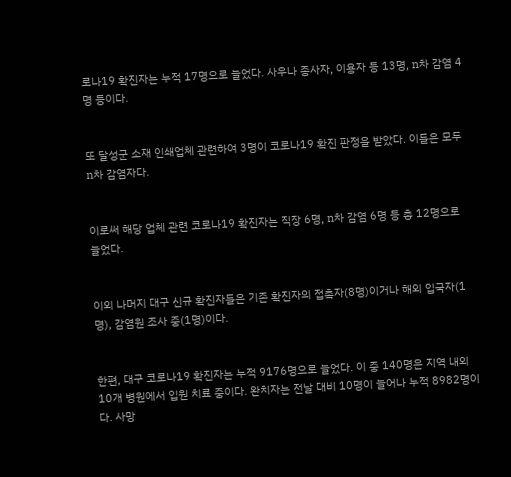로나19 확진자는 누적 17명으로 늘었다. 사우나 종사자, 이용자 등 13명, n차 감염 4명 등이다.


또 달성군 소재 인쇄업체 관련하여 3명이 코로나19 확진 판정을 받았다. 이들은 모두 n차 감염자다.


이로써 해당 업체 관련 코로나19 확진자는 직장 6명, n차 감염 6명 등 총 12명으로 늘었다.


이외 나머지 대구 신규 확진자들은 기존 확진자의 접촉자(8명)이거나 해외 입국자(1명), 감염원 조사 중(1명)이다.


한편, 대구 코로나19 확진자는 누적 9176명으로 늘었다. 이 중 140명은 지역 내외 10개 병원에서 입원 치료 중이다. 완치자는 전날 대비 10명이 늘어나 누적 8982명이다. 사망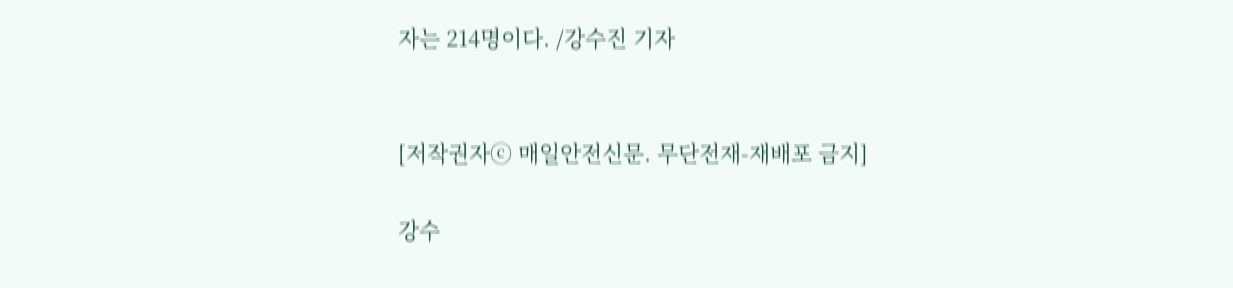자는 214명이다. /강수진 기자


[저작권자ⓒ 매일안전신문. 무단전재-재배포 금지]

강수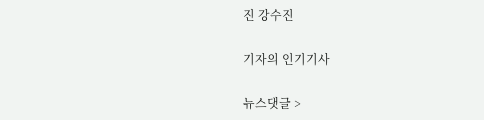진 강수진

기자의 인기기사

뉴스댓글 >